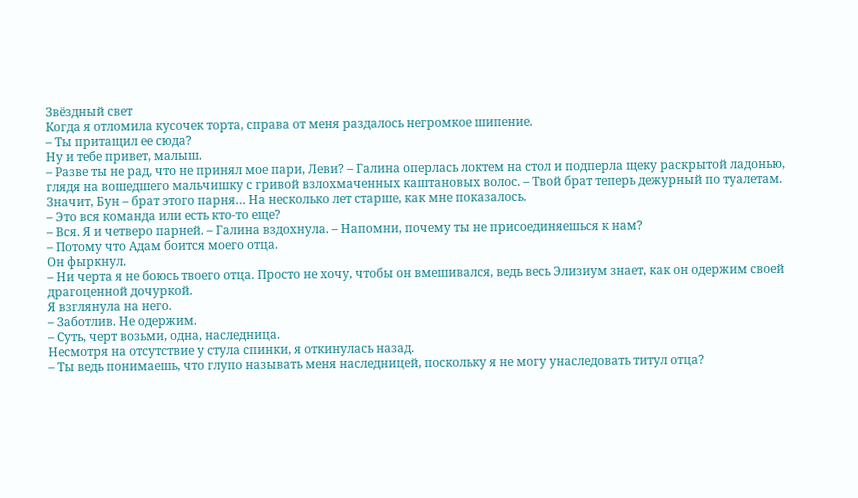Звёздный свет
Когда я отломила кусочек торта, справа от меня раздалось негромкое шипение.
– Ты притащил ее сюда?
Ну и тебе привет, малыш.
– Разве ты не рад, что не принял мое пари, Леви? – Галина оперлась локтем на стол и подперла щеку раскрытой ладонью, глядя на вошедшего мальчишку с гривой взлохмаченных каштановых волос. – Твой брат теперь дежурный по туалетам.
Значит, Бун – брат этого парня… На несколько лет старше, как мне показалось.
– Это вся команда или есть кто‑то еще?
– Вся. Я и четверо парней. – Галина вздохнула. – Напомни, почему ты не присоединяешься к нам?
– Потому что Адам боится моего отца.
Он фыркнул.
– Ни черта я не боюсь твоего отца. Просто не хочу, чтобы он вмешивался, ведь весь Элизиум знает, как он одержим своей драгоценной дочуркой.
Я взглянула на него.
– Заботлив. Не одержим.
– Суть, черт возьми, одна, наследница.
Несмотря на отсутствие у стула спинки, я откинулась назад.
– Ты ведь понимаешь, что глупо называть меня наследницей, поскольку я не могу унаследовать титул отца?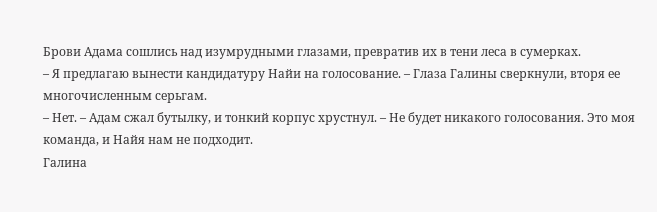Брови Адама сошлись над изумрудными глазами, превратив их в тени леса в сумерках.
– Я предлагаю вынести кандидатуру Найи на голосование. – Глаза Галины сверкнули, вторя ее многочисленным серьгам.
– Нет. – Адам сжал бутылку, и тонкий корпус хрустнул. – Не будет никакого голосования. Это моя команда, и Найя нам не подходит.
Галина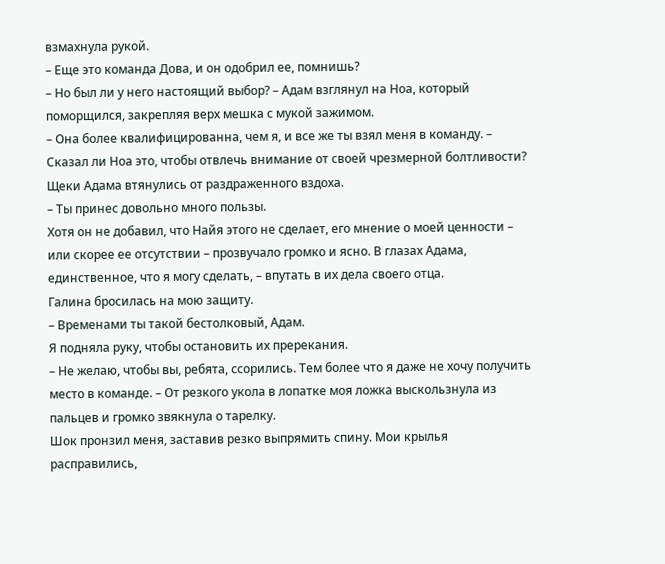взмахнула рукой.
– Еще это команда Дова, и он одобрил ее, помнишь?
– Но был ли у него настоящий выбор? – Адам взглянул на Ноа, который поморщился, закрепляя верх мешка с мукой зажимом.
– Она более квалифицированна, чем я, и все же ты взял меня в команду. – Сказал ли Ноа это, чтобы отвлечь внимание от своей чрезмерной болтливости?
Щеки Адама втянулись от раздраженного вздоха.
– Ты принес довольно много пользы.
Хотя он не добавил, что Найя этого не сделает, его мнение о моей ценности – или скорее ее отсутствии – прозвучало громко и ясно. В глазах Адама, единственное, что я могу сделать, – впутать в их дела своего отца.
Галина бросилась на мою защиту.
– Временами ты такой бестолковый, Адам.
Я подняла руку, чтобы остановить их пререкания.
– Не желаю, чтобы вы, ребята, ссорились. Тем более что я даже не хочу получить место в команде. – От резкого укола в лопатке моя ложка выскользнула из пальцев и громко звякнула о тарелку.
Шок пронзил меня, заставив резко выпрямить спину. Мои крылья расправились,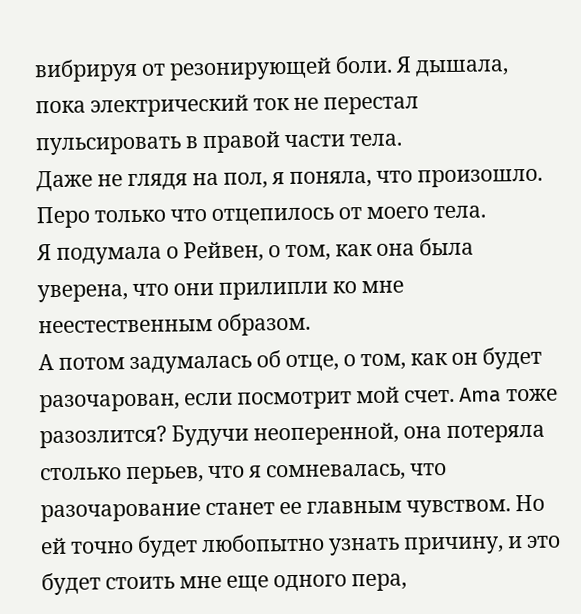вибрируя от резонирующей боли. Я дышала, пока электрический ток не перестал пульсировать в правой части тела.
Даже не глядя на пол, я поняла, что произошло.
Перо только что отцепилось от моего тела.
Я подумала о Рейвен, о том, как она была уверена, что они прилипли ко мне неестественным образом.
А потом задумалась об отце, о том, как он будет разочарован, если посмотрит мой счет. Ama тоже разозлится? Будучи неоперенной, она потеряла столько перьев, что я сомневалась, что разочарование станет ее главным чувством. Но ей точно будет любопытно узнать причину, и это будет стоить мне еще одного пера,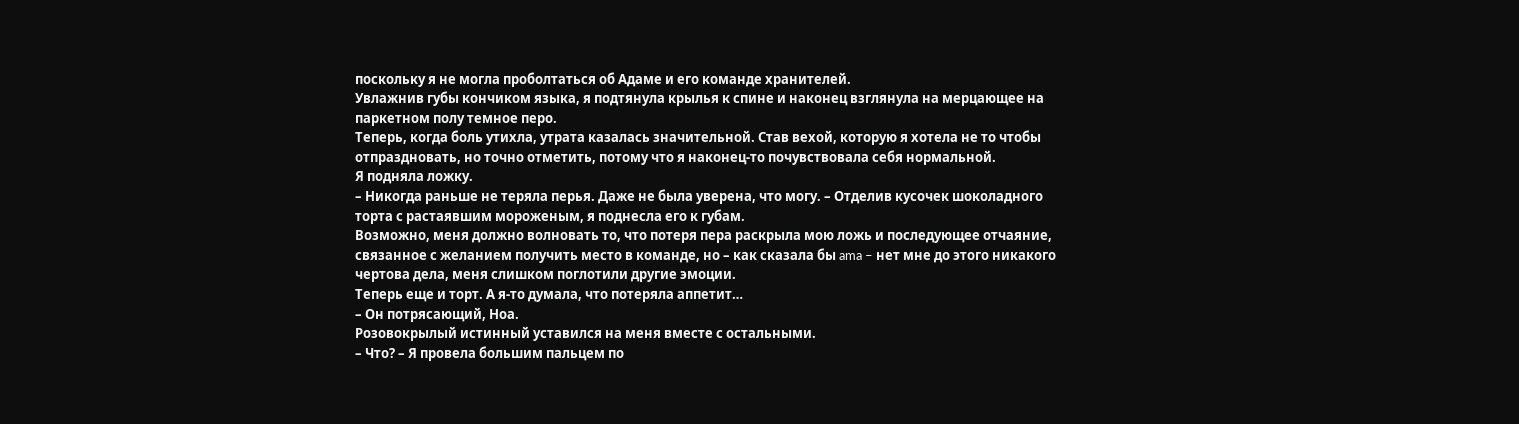поскольку я не могла проболтаться об Адаме и его команде хранителей.
Увлажнив губы кончиком языка, я подтянула крылья к спине и наконец взглянула на мерцающее на паркетном полу темное перо.
Теперь, когда боль утихла, утрата казалась значительной. Став вехой, которую я хотела не то чтобы отпраздновать, но точно отметить, потому что я наконец‑то почувствовала себя нормальной.
Я подняла ложку.
– Никогда раньше не теряла перья. Даже не была уверена, что могу. – Отделив кусочек шоколадного торта с растаявшим мороженым, я поднесла его к губам.
Возможно, меня должно волновать то, что потеря пера раскрыла мою ложь и последующее отчаяние, связанное с желанием получить место в команде, но – как сказала бы ama – нет мне до этого никакого чертова дела, меня слишком поглотили другие эмоции.
Теперь еще и торт. А я‑то думала, что потеряла аппетит…
– Он потрясающий, Ноа.
Розовокрылый истинный уставился на меня вместе с остальными.
– Что? – Я провела большим пальцем по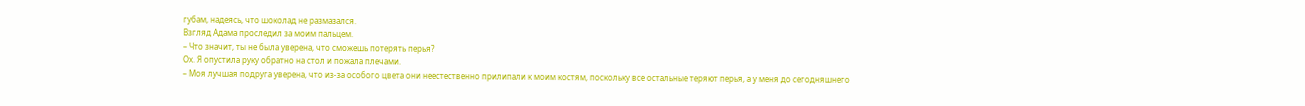губам, надеясь, что шоколад не размазался.
Взгляд Адама проследил за моим пальцем.
– Что значит, ты не была уверена, что сможешь потерять перья?
Ох. Я опустила руку обратно на стол и пожала плечами.
– Моя лучшая подруга уверена, что из‑за особого цвета они неестественно прилипали к моим костям, поскольку все остальные теряют перья, а у меня до сегодняшнего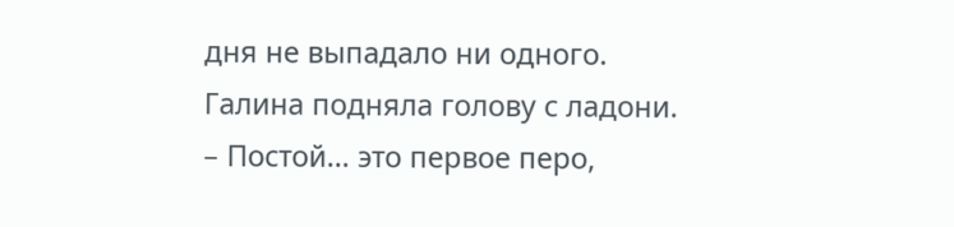дня не выпадало ни одного.
Галина подняла голову с ладони.
– Постой… это первое перо,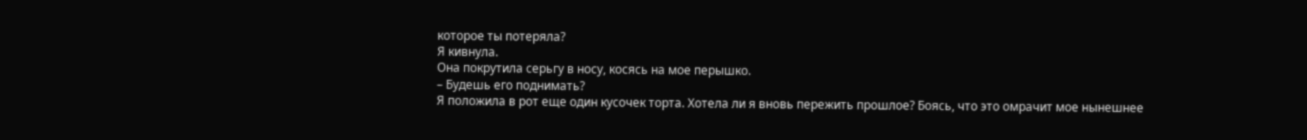которое ты потеряла?
Я кивнула.
Она покрутила серьгу в носу, косясь на мое перышко.
– Будешь его поднимать?
Я положила в рот еще один кусочек торта. Хотела ли я вновь пережить прошлое? Боясь, что это омрачит мое нынешнее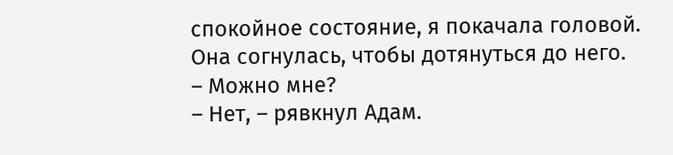спокойное состояние, я покачала головой.
Она согнулась, чтобы дотянуться до него.
– Можно мне?
– Нет, – рявкнул Адам.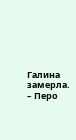Галина замерла.
– Перо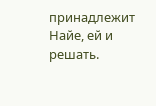принадлежит Найе, ей и решать.